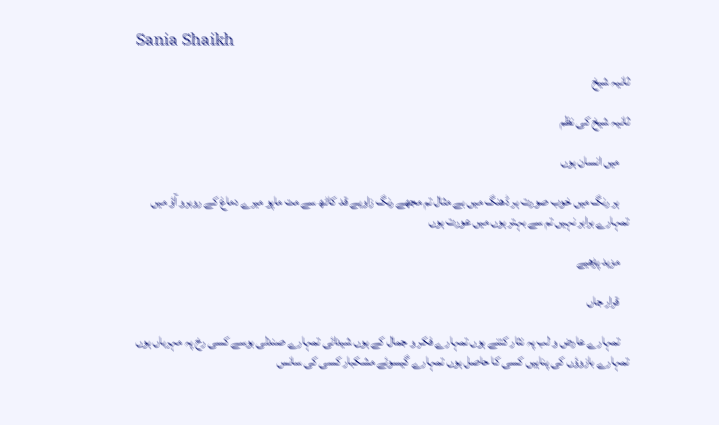Sania Shaikh

ثانیہ شیخ

ثانیہ شیخ کی نظم

    میں انسان ہوں

    ہر رنگ میں خوب صورت ہر ڈھنگ میں بے مثال تم مجھے رنگ زاویے قد کاٹھ سے مت ماپو میرے دماغ کے روبرو آؤ میں تمہارے برابر نہیں تم سے بہتر ہوں میں عورت ہوں

    مزید پڑھیے

    قرار جاں

    تمہارے عارض و لب پہ نثار کتنے ہوں تمہارے فکر و جمال کے ہوں شیدائی تمہارے صندلی بوسے کسی رخ پہ مہرباں ہوں تمہارے بازوؤں کی پناہیں کسی کا حاصل ہوں تمہارے گیسوئے مشکبار کسی کی سانس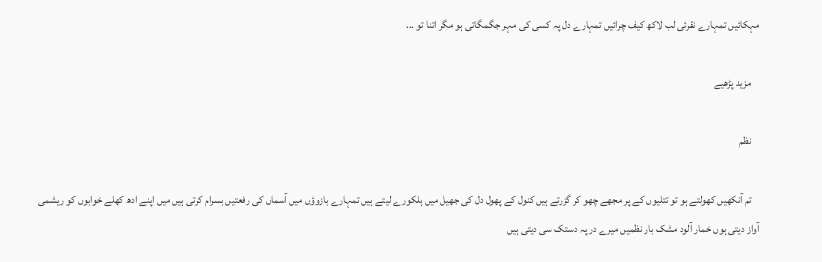مہکائیں تمہارے نقرئی لب لاکھ کیف چرائیں تمہارے دل پہ کسی کی مہر جگمگاتی ہو مگر اتنا تو ...

    مزید پڑھیے

    نظم

    تم آنکھیں کھولتے ہو تو تتلیوں کے پر مجھے چھو کر گزرتے ہیں کنول کے پھول دل کی جھیل میں ہلکورے لیتے ہیں تمہارے بازوؤں میں آسماں کی رفعتیں بسرام کرتی ہیں میں اپنے ادھ کھلے خوابوں کو ریشمی آواز دیتی ہوں خمار آلود مشک بار نظمیں میرے در پہ دستک سی دیتی ہیں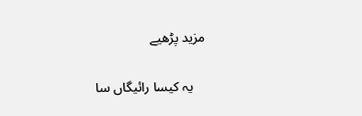مزید پڑھیے

    یہ کیسا رائیگاں سا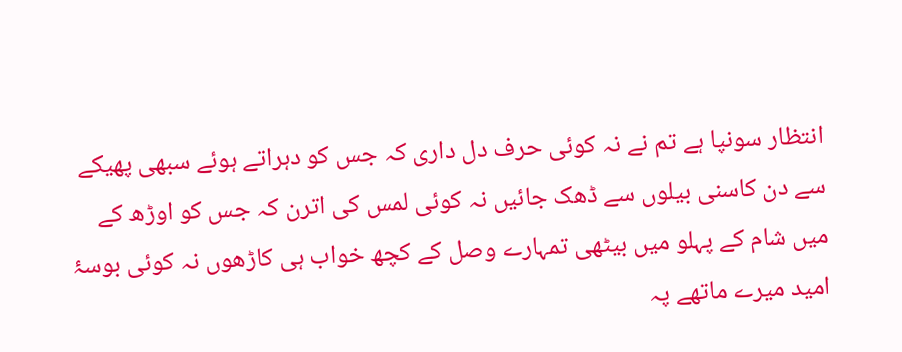انتظار سونپا ہے تم نے نہ کوئی حرف دل داری کہ جس کو دہراتے ہوئے سبھی پھیکے سے دن کاسنی بیلوں سے ڈھک جائیں نہ کوئی لمس کی اترن کہ جس کو اوڑھ کے میں شام کے پہلو میں بیٹھی تمہارے وصل کے کچھ خواب ہی کاڑھوں نہ کوئی بوسۂ امید میرے ماتھے پہ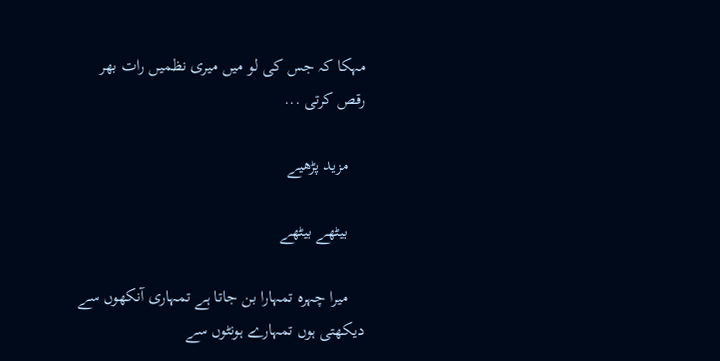مہکا کہ جس کی لو میں میری نظمیں رات بھر رقص کرتی ...

    مزید پڑھیے

    بیٹھے بیٹھے

    میرا چہرہ تمہارا بن جاتا ہے تمہاری آنکھوں سے دیکھتی ہوں تمہارے ہونٹوں سے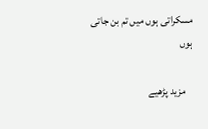مسکراتی ہوں میں تم بن جاتی ہوں

    مزید پڑھیے